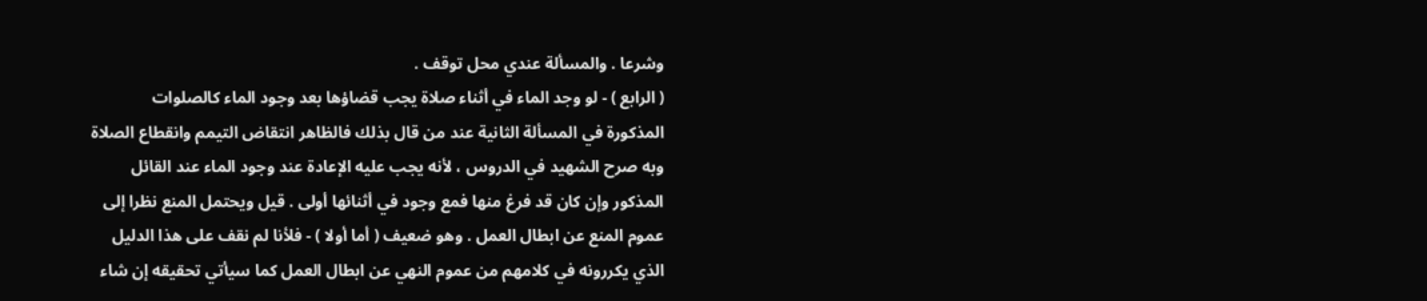وشرعا . والمسألة عندي محل توقف .
( الرابع ) - لو وجد الماء في أثناء صلاة يجب قضاؤها بعد وجود الماء كالصلوات
المذكورة في المسألة الثانية عند من قال بذلك فالظاهر انتقاض التيمم وانقطاع الصلاة
وبه صرح الشهيد في الدروس ، لأنه يجب عليه الإعادة عند وجود الماء عند القائل
المذكور وإن كان قد فرغ منها فمع وجود في أثنائها أولى . قيل ويحتمل المنع نظرا إلى
عموم المنع عن ابطال العمل . وهو ضعيف ( أما أولا ) - فلأنا لم نقف على هذا الدليل
الذي يكررونه في كلامهم من عموم النهي عن ابطال العمل كما سيأتي تحقيقه إن شاء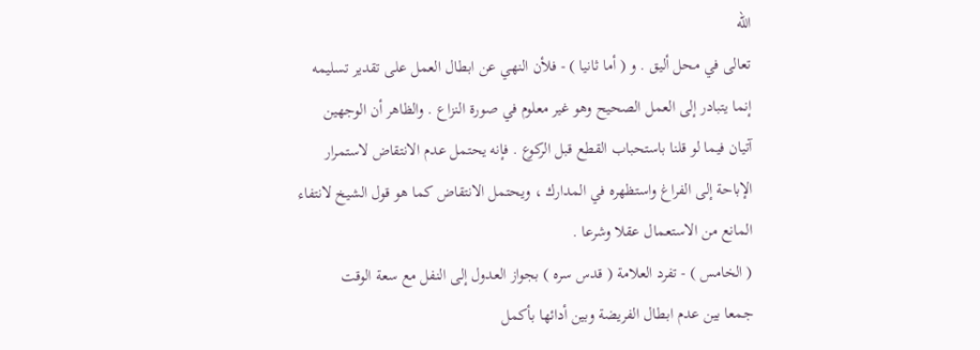الله
تعالى في محل أليق . و ( أما ثانيا ) - فلأن النهي عن ابطال العمل على تقدير تسليمه
إنما يتبادر إلى العمل الصحيح وهو غير معلوم في صورة النزاع . والظاهر أن الوجهين
آتيان فيما لو قلنا باستحباب القطع قبل الركوع . فإنه يحتمل عدم الانتقاض لاستمرار
الإباحة إلى الفراغ واستظهره في المدارك ، ويحتمل الانتقاض كما هو قول الشيخ لانتفاء
المانع من الاستعمال عقلا وشرعا .
( الخامس ) - تفرد العلامة ( قدس سره ) بجواز العدول إلى النفل مع سعة الوقت
جمعا بين عدم ابطال الفريضة وبين أدائها بأكمل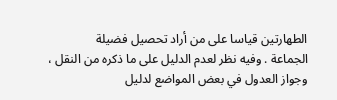الطهارتين قياسا على من أراد تحصيل فضيلة
الجماعة . وفيه نظر لعدم الدليل على ما ذكره من النقل ، وجواز العدول في بعض المواضع لدليل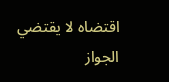اقتضاه لا يقتضي الجواز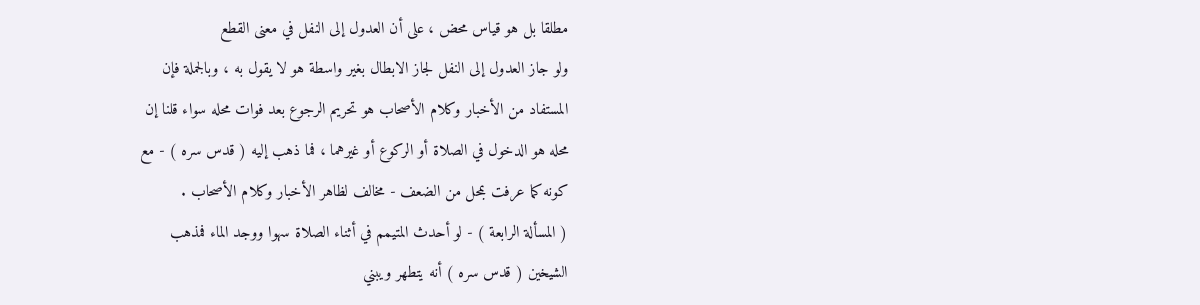مطلقا بل هو قياس محض ، على أن العدول إلى النفل في معنى القطع
ولو جاز العدول إلى النفل لجاز الابطال بغير واسطة هو لا يقول به ، وبالجملة فإن
المستفاد من الأخبار وكلام الأصحاب هو تحريم الرجوع بعد فوات محله سواء قلنا إن
محله هو الدخول في الصلاة أو الركوع أو غيرهما ، فما ذهب إليه ( قدس سره ) - مع
كونه كما عرفت بمحل من الضعف - مخالف لظاهر الأخبار وكلام الأصحاب .
( المسألة الرابعة ) - لو أحدث المتيمم في أثناء الصلاة سهوا ووجد الماء فمذهب
الشيخين ( قدس سره ) أنه يتطهر ويبني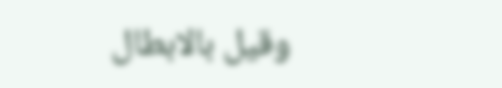وقيل بالابطال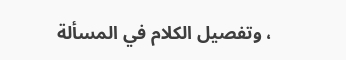، وتفصيل الكلام في المسألة